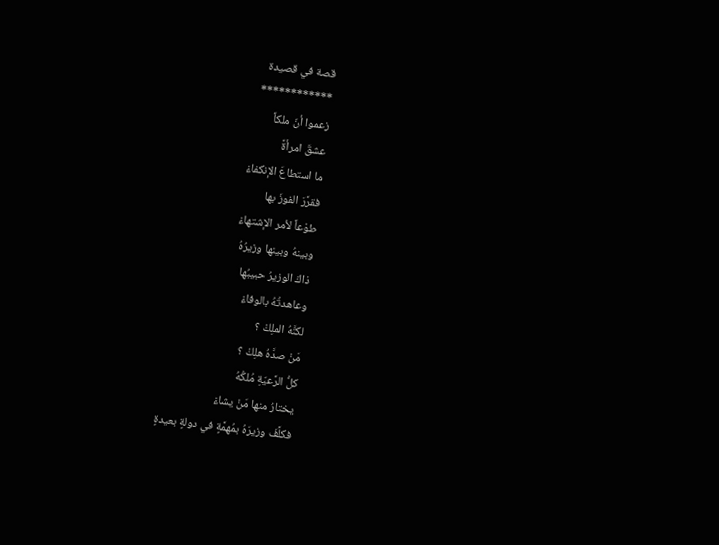قصة في قصيدة
************
زعموا أنّ ملكاً
عشقَ امرأةً
ما استطاعَ الإنكفاءْ
فقرَّرَ الفوزَ بها
طوْعاً لأمر الإشتهاءْ
وبينهُ وبينها وزيرُهُ
ذاكَ الوزيرُ حبيبُها
وعاهدتُهُ بالوفاءْ
لكنَّهُ الملِكْ ؟
مَنْ صدَّهُ هلِكْ ؟
كلُّ الرَّعيّةِ مُلكُهُ
يختارُ منها مَنْ يشاءْ
فكلَّفَ وزيرَهُ بمُهمَّةٍ في دولةٍ بعيدةٍ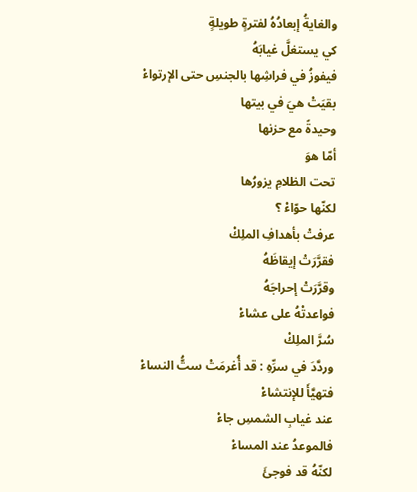والغايةُ إبعادُهُ لفترةٍ طويلةٍ
كي يستغلَّ غيابَهُ
فيفوزُ في فراشِها بالجنسِ حتى الإرتواءْ
بقيَتْ هيَ في بيتها
وحيدةً مع حزنها
أمّا هوَ
تحت الظلامِ يزورُها
لكنّها حوّاءْ ؟
عرفتْ بأهدافِ الملِكْ
فقرَّرَتْ إيقاظَهُ
وقرَّرَتْ إحراجَهُ
فواعدتْهُ على عشاءْ
سُرَّ الملِكْ
وردَّدَ في سرِّهِ : قد أُغرمَتْ ستُّ النساءْ
فتهيَّأَ للإنتشاءْ
عند غيابِ الشمسِ جاءْ
فالموعدُ عند المساءْ
لكنّهُ قد فوجئَ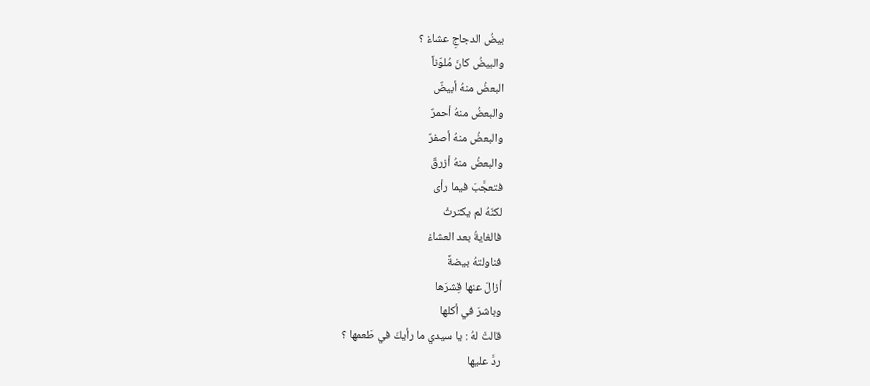بيضُ الدجاجِ عشاءْ ؟
والبيضُ كانَ مُلوّناً
البعضُ منهُ أبيضٌ
والبعضُ منهُ أحمرٌ
والبعضُ منهُ أصفرٌ
والبعضُ منهُ أزرقٌ
فتعجَّبَ فيما رأى
لكنّهُ لم يكترثْ
فالغايةُ بعد العشاءْ
فناولتهُ بيضةً
أزالَ عنها قِشرَها
وباشرَ في أكلها
قالتْ لهُ : يا سيدي ما رأيكَ في طَعمها ؟
ردَّ عليها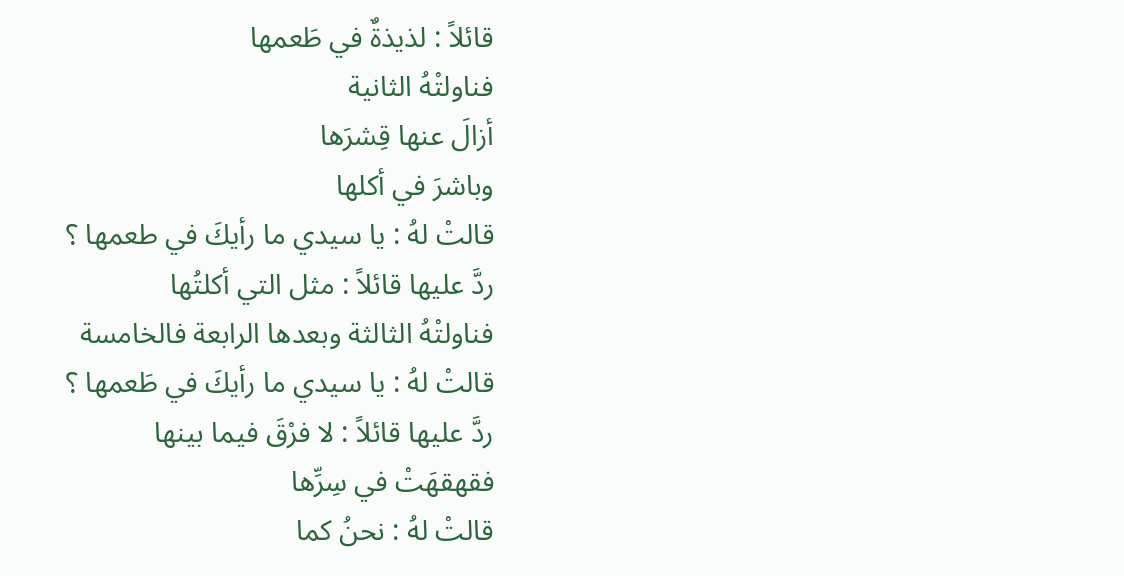قائلاً : لذيذةٌ في طَعمها
فناولتْهُ الثانية
أزالَ عنها قِشرَها
وباشرَ في أكلها
قالتْ لهُ : يا سيدي ما رأيكَ في طعمها ؟
ردَّ عليها قائلاً : مثل التي أكلتُها
فناولتْهُ الثالثة وبعدها الرابعة فالخامسة
قالتْ لهُ : يا سيدي ما رأيكَ في طَعمها ؟
ردَّ عليها قائلاً : لا فرْقَ فيما بينها
فقهقهَتْ في سِرِّها
قالتْ لهُ : نحنُ كما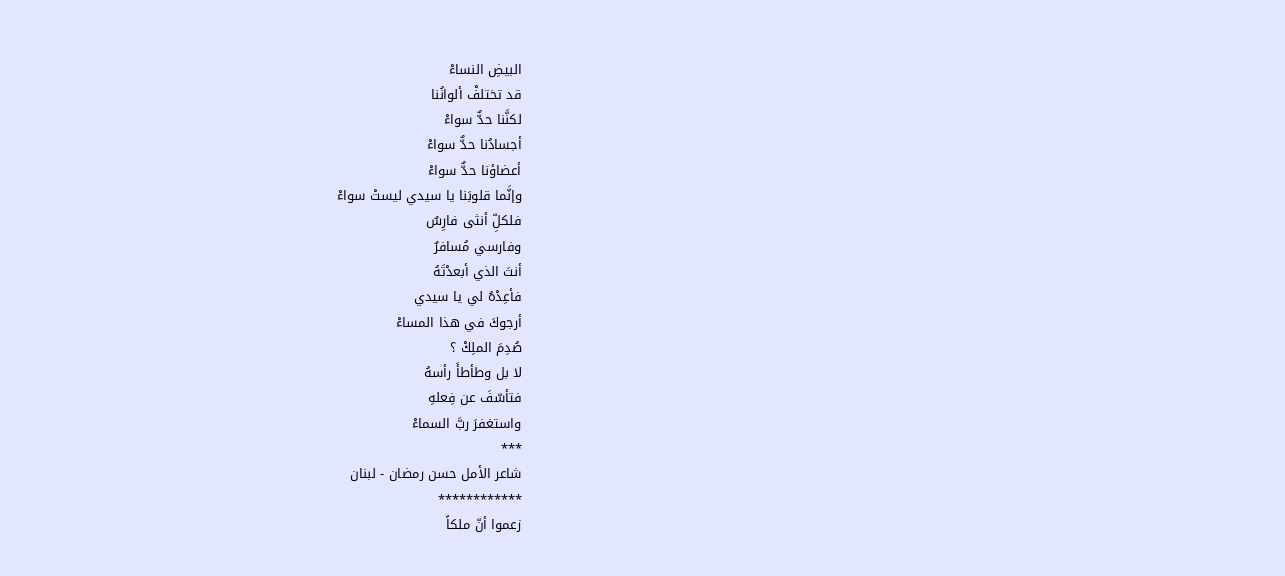البيضِ النساءْ
قد تختلفْ ألوانُنا
لكنَّنا حدٌّ سواءْ
أجسادُنا حدٌّ سواءْ
أعضاؤنا حدٌّ سواءْ
وإنَّما قلوبَنا يا سيدي ليستْ سواءْ
فلكلِّ أنثى فارِسٌ
وفارسي مُسافرٌ
أنتَ الذي أبعدْتَهُ
فأعِدْهُ لي يا سيدي
أرجوكَ في هذا المساءْ
صُدِمَ الملِكْ ؟
لا بل وطأطأَ رأسهُ
فتأسّفَ عن فِعلهِ
واستغفرَ ربَّ السماءْ
***
شاعر الأمل حسن رمضان - لبنان
************
زعموا أنّ ملكاً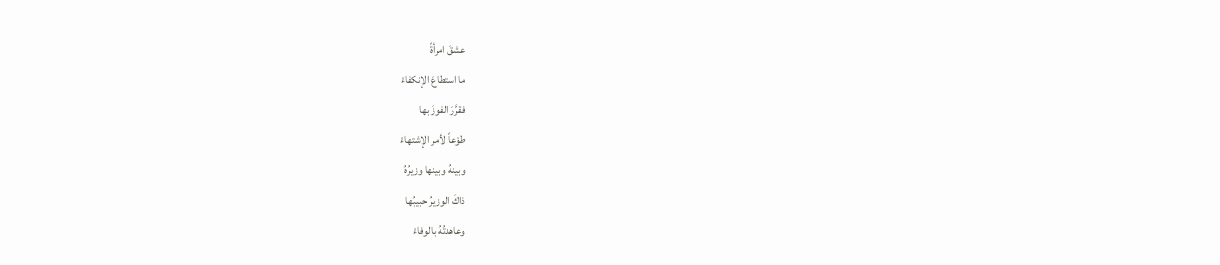عشقَ امرأةً
ما استطاعَ الإنكفاءْ
فقرَّرَ الفوزَ بها
طوْعاً لأمر الإشتهاءْ
وبينهُ وبينها وزيرُهُ
ذاكَ الوزيرُ حبيبُها
وعاهدتُهُ بالوفاءْ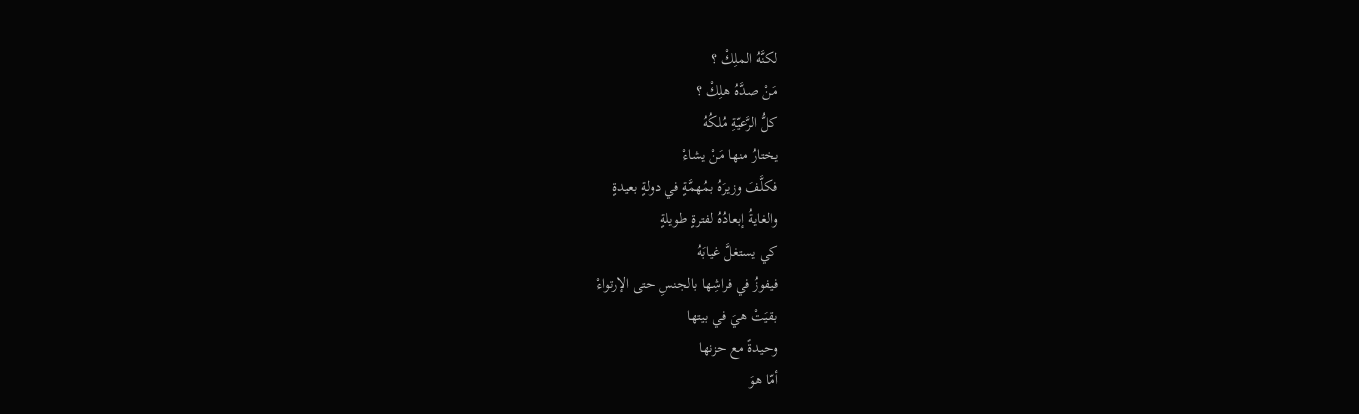لكنَّهُ الملِكْ ؟
مَنْ صدَّهُ هلِكْ ؟
كلُّ الرَّعيّةِ مُلكُهُ
يختارُ منها مَنْ يشاءْ
فكلَّفَ وزيرَهُ بمُهمَّةٍ في دولةٍ بعيدةٍ
والغايةُ إبعادُهُ لفترةٍ طويلةٍ
كي يستغلَّ غيابَهُ
فيفوزُ في فراشِها بالجنسِ حتى الإرتواءْ
بقيَتْ هيَ في بيتها
وحيدةً مع حزنها
أمّا هوَ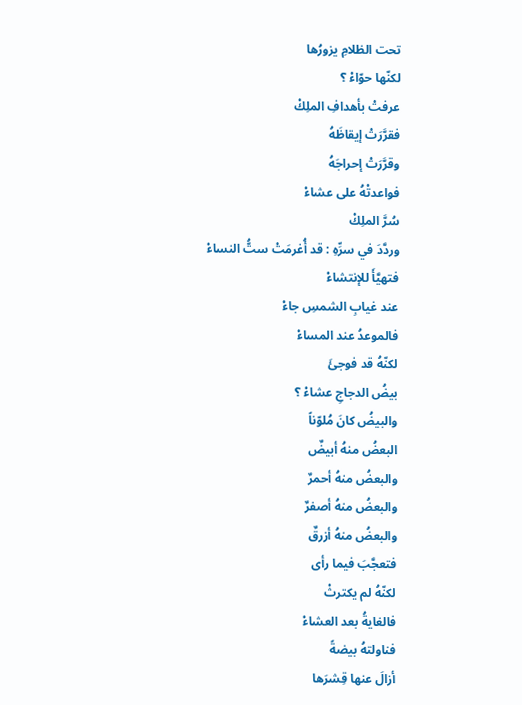تحت الظلامِ يزورُها
لكنّها حوّاءْ ؟
عرفتْ بأهدافِ الملِكْ
فقرَّرَتْ إيقاظَهُ
وقرَّرَتْ إحراجَهُ
فواعدتْهُ على عشاءْ
سُرَّ الملِكْ
وردَّدَ في سرِّهِ : قد أُغرمَتْ ستُّ النساءْ
فتهيَّأَ للإنتشاءْ
عند غيابِ الشمسِ جاءْ
فالموعدُ عند المساءْ
لكنّهُ قد فوجئَ
بيضُ الدجاجِ عشاءْ ؟
والبيضُ كانَ مُلوّناً
البعضُ منهُ أبيضٌ
والبعضُ منهُ أحمرٌ
والبعضُ منهُ أصفرٌ
والبعضُ منهُ أزرقٌ
فتعجَّبَ فيما رأى
لكنّهُ لم يكترثْ
فالغايةُ بعد العشاءْ
فناولتهُ بيضةً
أزالَ عنها قِشرَها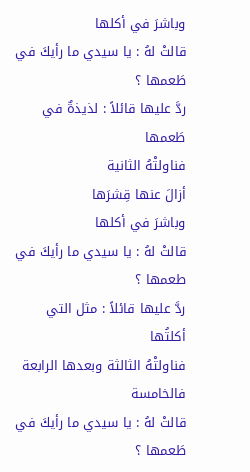وباشرَ في أكلها
قالتْ لهُ : يا سيدي ما رأيكَ في طَعمها ؟
ردَّ عليها قائلاً : لذيذةٌ في طَعمها
فناولتْهُ الثانية
أزالَ عنها قِشرَها
وباشرَ في أكلها
قالتْ لهُ : يا سيدي ما رأيكَ في طعمها ؟
ردَّ عليها قائلاً : مثل التي أكلتُها
فناولتْهُ الثالثة وبعدها الرابعة فالخامسة
قالتْ لهُ : يا سيدي ما رأيكَ في طَعمها ؟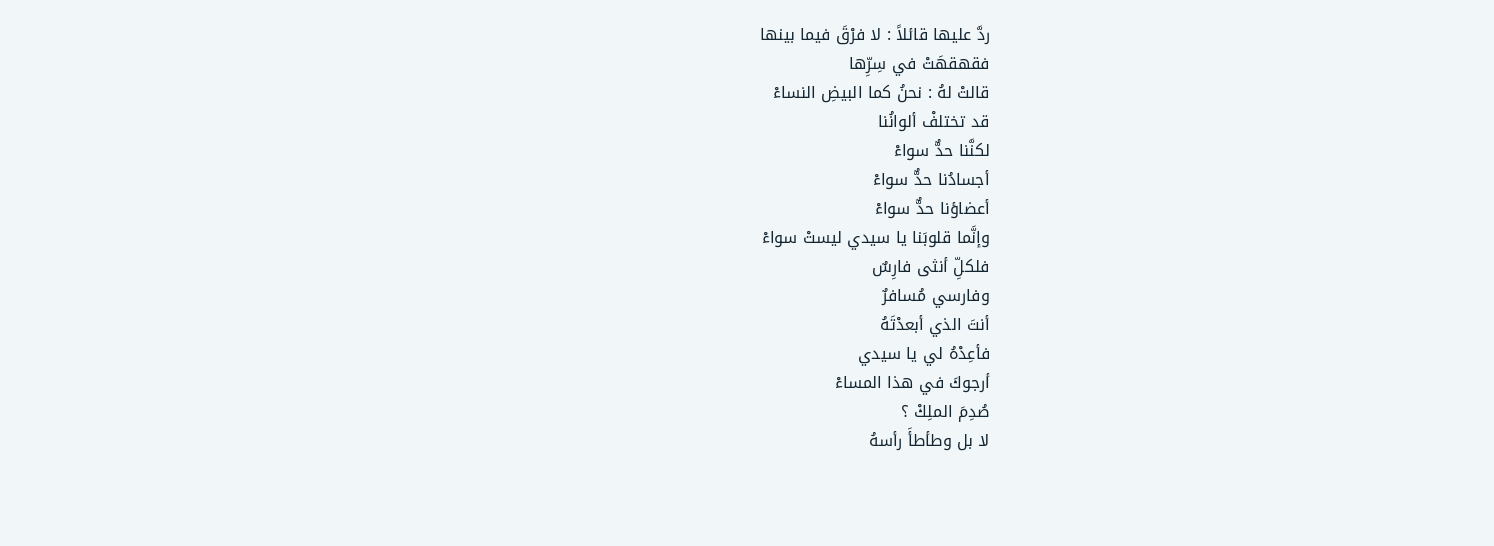ردَّ عليها قائلاً : لا فرْقَ فيما بينها
فقهقهَتْ في سِرِّها
قالتْ لهُ : نحنُ كما البيضِ النساءْ
قد تختلفْ ألوانُنا
لكنَّنا حدٌّ سواءْ
أجسادُنا حدٌّ سواءْ
أعضاؤنا حدٌّ سواءْ
وإنَّما قلوبَنا يا سيدي ليستْ سواءْ
فلكلِّ أنثى فارِسٌ
وفارسي مُسافرٌ
أنتَ الذي أبعدْتَهُ
فأعِدْهُ لي يا سيدي
أرجوكَ في هذا المساءْ
صُدِمَ الملِكْ ؟
لا بل وطأطأَ رأسهُ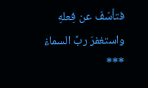فتأسّفَ عن فِعلهِ
واستغفرَ ربَّ السماءْ
***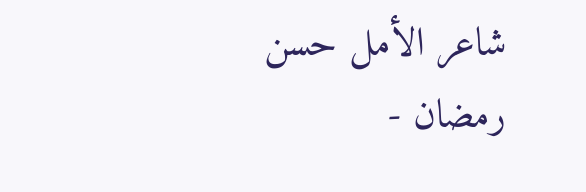شاعر الأمل حسن رمضان -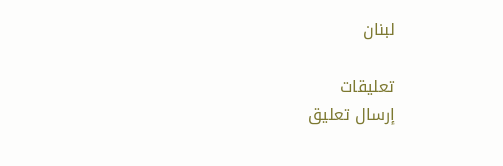لبنان

تعليقات
إرسال تعليق